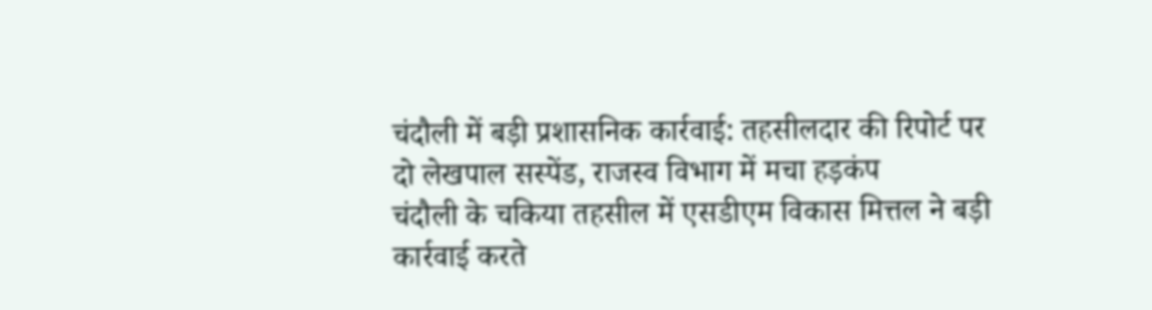चंदौली में बड़ी प्रशासनिक कार्रवाई: तहसीलदार की रिपोर्ट पर दो लेखपाल सस्पेंड, राजस्व विभाग में मचा हड़कंप
चंदौली के चकिया तहसील में एसडीएम विकास मित्तल ने बड़ी कार्रवाई करते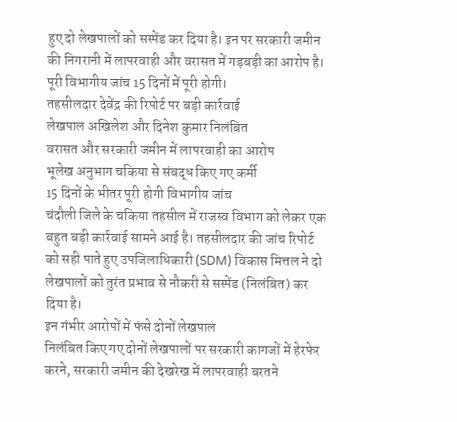हुए दो लेखपालों को सस्पेंड कर दिया है। इन पर सरकारी जमीन की निगरानी में लापरवाही और वरासत में गड़बड़ी का आरोप है। पूरी विभागीय जांच 15 दिनों में पूरी होगी।
तहसीलदार देवेंद्र की रिपोर्ट पर बड़ी कार्रवाई
लेखपाल अखिलेश और दिनेश कुमार निलंबित
वरासत और सरकारी जमीन में लापरवाही का आरोप
भूलेख अनुभाग चकिया से संबद्ध किए गए कर्मी
15 दिनों के भीतर पूरी होगी विभागीय जांच
चंदौली जिले के चकिया तहसील में राजस्व विभाग को लेकर एक बहुत बड़ी कार्रवाई सामने आई है। तहसीलदार की जांच रिपोर्ट को सही पाते हुए उपजिलाधिकारी (SDM) विकास मित्तल ने दो लेखपालों को तुरंत प्रभाव से नौकरी से सस्पेंड (निलंबित) कर दिया है।
इन गंभीर आरोपों में फंसे दोनों लेखपाल
निलंबित किए गए दोनों लेखपालों पर सरकारी कागजों में हेरफेर करने, सरकारी जमीन की देखरेख में लापरवाही बरतने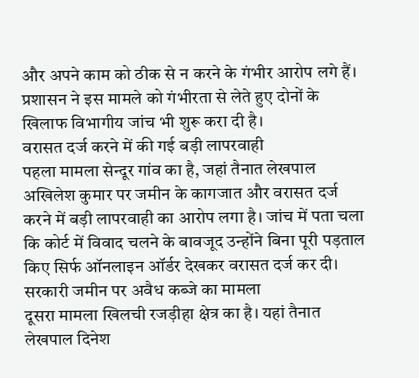और अपने काम को ठीक से न करने के गंभीर आरोप लगे हैं। प्रशासन ने इस मामले को गंभीरता से लेते हुए दोनों के खिलाफ विभागीय जांच भी शुरू करा दी है।
वरासत दर्ज करने में की गई बड़ी लापरवाही
पहला मामला सेन्दूर गांव का है, जहां तैनात लेखपाल अखिलेश कुमार पर जमीन के कागजात और वरासत दर्ज करने में बड़ी लापरवाही का आरोप लगा है। जांच में पता चला कि कोर्ट में विवाद चलने के बावजूद उन्होंने बिना पूरी पड़ताल किए सिर्फ ऑनलाइन ऑर्डर देखकर वरासत दर्ज कर दी।
सरकारी जमीन पर अवैध कब्जे का मामला
दूसरा मामला खिलची रजड़ीहा क्षेत्र का है। यहां तैनात लेखपाल दिनेश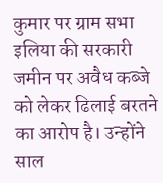कुमार पर ग्राम सभा इलिया की सरकारी जमीन पर अवैध कब्जे को लेकर ढिलाई बरतने का आरोप है। उन्होंने साल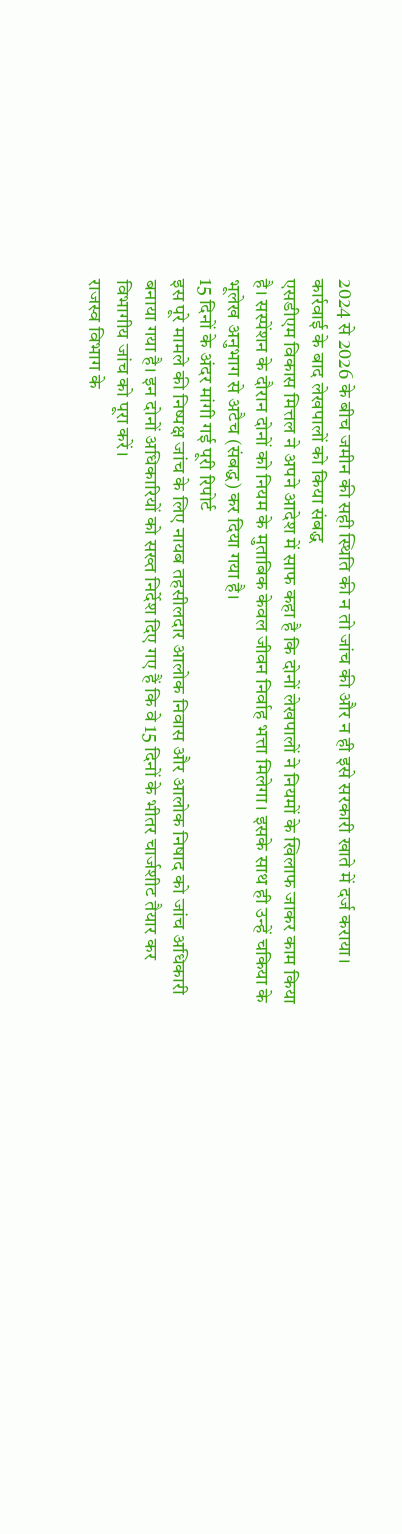2024 से 2026 के बीच जमीन की सही स्थिति की न तो जांच की और न ही इसे सरकारी खाते में दर्ज कराया।
कार्रवाई के बाद लेखपालों को किया संबद्ध
एसडीएम विकास मित्तल ने अपने आदेश में साफ कहा है कि दोनों लेखपालों ने नियमों के खिलाफ जाकर काम किया है। सस्पेंशन के दौरान दोनों को नियम के मुताबिक केवल जीवन निर्वाह भत्ता मिलेगा। इसके साथ ही उन्हें चकिया के भूलेख अनुभाग से अटैच (संबद्ध) कर दिया गया है।
15 दिनों के अंदर मांगी गई पूरी रिपोर्ट
इस पूरे मामले की निष्पक्ष जांच के लिए नायब तहसीलदार आलोक निवास और आलोक निषाद को जांच अधिकारी बनाया गया है। इन दोनों अधिकारियों को सख्त निर्देश दिए गए हैं कि वे 15 दिनों के भीतर चार्जशीट तैयार कर विभागीय जांच को पूरा करें।
राजस्व विभाग के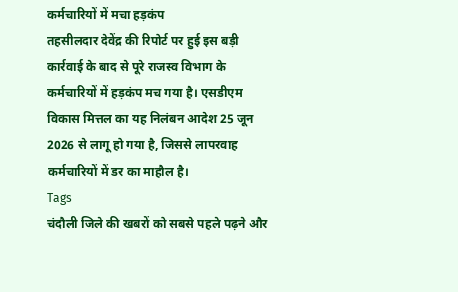कर्मचारियों में मचा हड़कंप
तहसीलदार देवेंद्र की रिपोर्ट पर हुई इस बड़ी कार्रवाई के बाद से पूरे राजस्व विभाग के कर्मचारियों में हड़कंप मच गया है। एसडीएम विकास मित्तल का यह निलंबन आदेश 25 जून 2026 से लागू हो गया है, जिससे लापरवाह कर्मचारियों में डर का माहौल है।
Tags
चंदौली जिले की खबरों को सबसे पहले पढ़ने और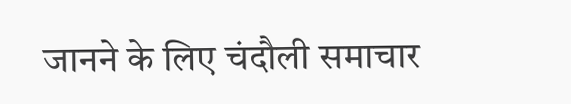जानने के लिए चंदौली समाचार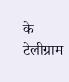के टेलीग्राम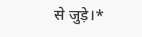से जुड़े।*